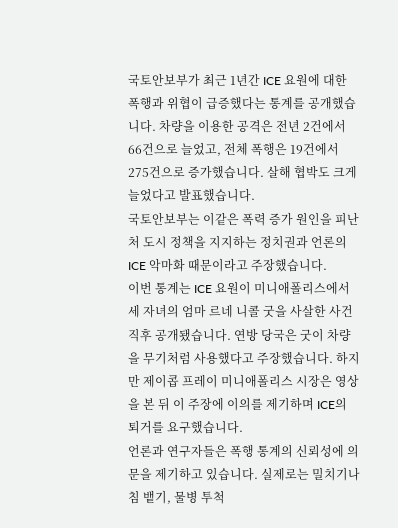국토안보부가 최근 1년간 ICE 요원에 대한 폭행과 위협이 급증했다는 통계를 공개했습니다. 차량을 이용한 공격은 전년 2건에서 66건으로 늘었고, 전체 폭행은 19건에서 275건으로 증가했습니다. 살해 협박도 크게 늘었다고 발표했습니다.
국토안보부는 이같은 폭력 증가 원인을 피난처 도시 정책을 지지하는 정치권과 언론의 ICE 악마화 때문이라고 주장했습니다.
이번 통계는 ICE 요원이 미니애폴리스에서 세 자녀의 엄마 르네 니콜 굿을 사살한 사건 직후 공개됐습니다. 연방 당국은 굿이 차량을 무기처럼 사용했다고 주장했습니다. 하지만 제이콥 프레이 미니애폴리스 시장은 영상을 본 뒤 이 주장에 이의를 제기하며 ICE의 퇴거를 요구했습니다.
언론과 연구자들은 폭행 통계의 신뢰성에 의문을 제기하고 있습니다. 실제로는 밀치기나 침 뱉기, 물병 투척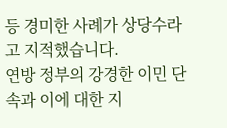등 경미한 사례가 상당수라고 지적했습니다.
연방 정부의 강경한 이민 단속과 이에 대한 지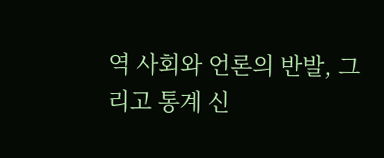역 사회와 언론의 반발, 그리고 통계 신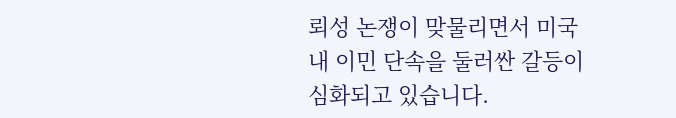뢰성 논쟁이 맞물리면서 미국 내 이민 단속을 둘러싼 갈등이 심화되고 있습니다.